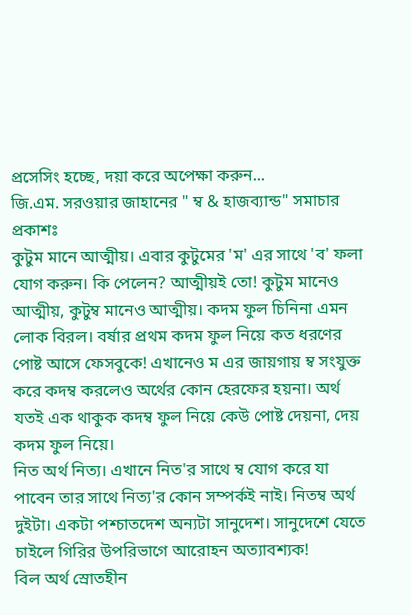প্রসেসিং হচ্ছে, দয়া করে অপেক্ষা করুন...
জি.এম. সরওয়ার জাহানের " ম্ব & হাজব্যান্ড" সমাচার
প্রকাশঃ
কুটুম মানে আত্মীয়। এবার কুটুমের 'ম' এর সাথে 'ব' ফলা যোগ করুন। কি পেলেন? আত্মীয়ই তো! কুটুম মানেও আত্মীয়, কুটুম্ব মানেও আত্মীয়। কদম ফুল চিনিনা এমন লোক বিরল। বর্ষার প্রথম কদম ফুল নিয়ে কত ধরণের পোষ্ট আসে ফেসবুকে! এখানেও ম এর জায়গায় ম্ব সংযুক্ত করে কদম্ব করলেও অর্থের কোন হেরফের হয়না। অর্থ যতই এক থাকুক কদম্ব ফুল নিয়ে কেউ পোষ্ট দেয়না, দেয় কদম ফুল নিয়ে।
নিত অর্থ নিত্য। এখানে নিত'র সাথে ম্ব যোগ করে যা পাবেন তার সাথে নিত্য'র কোন সম্পর্কই নাই। নিতম্ব অর্থ দুইটা। একটা পশ্চাতদেশ অন্যটা সানুদেশ। সানুদেশে যেতে চাইলে গিরির উপরিভাগে আরোহন অত্যাবশ্যক!
বিল অর্থ স্রোতহীন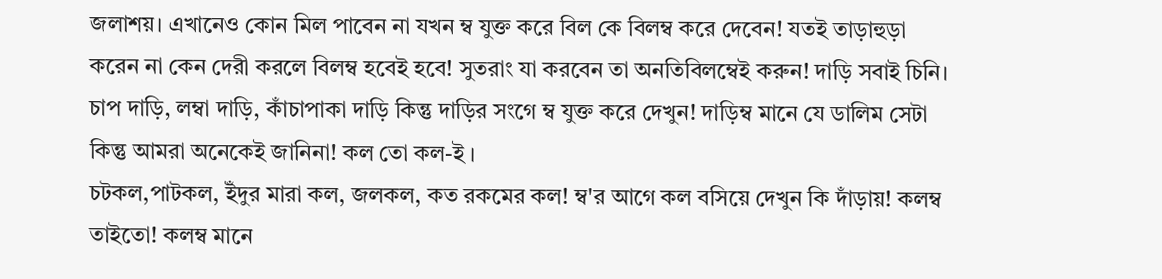জলাশয়। এখানেও কোন মিল পাবেন না যখন ম্ব যুক্ত করে বিল কে বিলম্ব করে দেবেন! যতই তাড়াহুড়া করেন না কেন দেরী করলে বিলম্ব হবেই হবে! সুতরাং যা করবেন তা অনতিবিলম্বেই করুন! দাড়ি সবাই চিনি। চাপ দাড়ি, লম্বা দাড়ি, কাঁচাপাকা দাড়ি কিন্তু দাড়ির সংগে ম্ব যুক্ত করে দেখুন! দাড়িম্ব মানে যে ডালিম সেটা কিন্তু আমরা অনেকেই জানিনা! কল তো কল-ই ।
চটকল,পাটকল, ইঁদুর মারা কল, জলকল, কত রকমের কল! ম্ব'র আগে কল বসিয়ে দেখুন কি দাঁড়ায়! কলম্ব তাইতো! কলম্ব মানে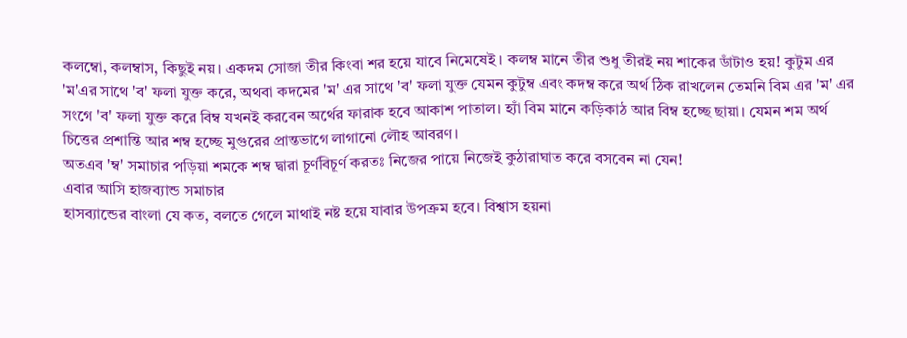কলম্বো, কলম্বাস, কিছুই নয়। একদম সোজা তীর কিংবা শর হয়ে যাবে নিমেষেই । কলম্ব মানে তীর শুধু তীরই নয় শাকের ডাঁটাও হয়! কুটুম এর 'ম'এর সাথে 'ব' ফলা যুক্ত করে, অথবা কদমের 'ম' এর সাথে 'ব' ফলা যুক্ত যেমন কুটুম্ব এবং কদম্ব করে অর্থ ঠিক রাখলেন তেমনি বিম এর 'ম' এর সংগে 'ব' ফলা যুক্ত করে বিম্ব যখনই করবেন অর্থের ফারাক হবে আকাশ পাতাল। হ্যাঁ বিম মানে কড়িকাঠ আর বিম্ব হচ্ছে ছায়া। যেমন শম অর্থ চিত্তের প্রশান্তি আর শম্ব হচ্ছে মুগুরের প্রান্তভাগে লাগানো লৌহ আবরণ।
অতএব 'ম্ব' সমাচার পড়িয়া শমকে শম্ব দ্বারা চূর্ণবিচূর্ণ করতঃ নিজের পায়ে নিজেই কুঠারাঘাত করে বসবেন না যেন!
এবার আসি হাজব্যান্ড সমাচার
হাসব্যান্ডের বাংলা যে কত, বলতে গেলে মাথাই নষ্ট হয়ে যাবার উপক্রম হবে। বিশ্বাস হয়না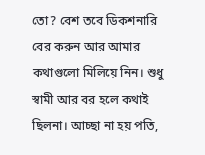তো? বেশ তবে ডিকশনারি বের করুন আর আমার কথাগুলো মিলিয়ে নিন। শুধু স্বামী আর বর হলে কথাই ছিলনা। আচ্ছা না হয় পতি,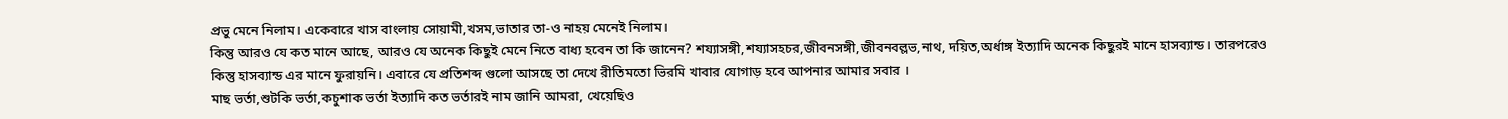প্রভু মেনে নিলাম। একেবারে খাস বাংলায় সোয়ামী,খসম,ভাতার তা-ও নাহয় মেনেই নিলাম।
কিন্তু আরও যে কত মানে আছে, আরও যে অনেক কিছুই মেনে নিতে বাধ্য হবেন তা কি জানেন? শয্যাসঙ্গী,শয্যাসহচর,জীবনসঙ্গী,জীবনবল্লভ,নাথ, দয়িত,অর্ধাঙ্গ ইত্যাদি অনেক কিছুরই মানে হাসব্যান্ড। তারপরেও কিন্তু হাসব্যান্ড এর মানে ফুরায়নি। এবারে যে প্রতিশব্দ গুলো আসছে তা দেখে রীতিমতো ভিরমি খাবার যোগাড় হবে আপনার আমার সবার ।
মাছ ভর্তা,শুটকি ভর্তা,কচুশাক ভর্তা ইত্যাদি কত ভর্তারই নাম জানি আমরা, খেয়েছিও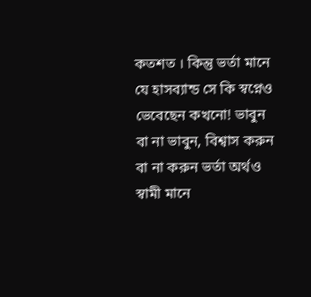কতশত । কিন্তু ভর্তা মানে যে হাসব্যান্ড সে কি স্বপ্নেও ভেবেছেন কখনো! ভাবুন বা না ভাবুন, বিশ্বাস করুন বা না করুন ভর্তা অর্থও স্বামী মানে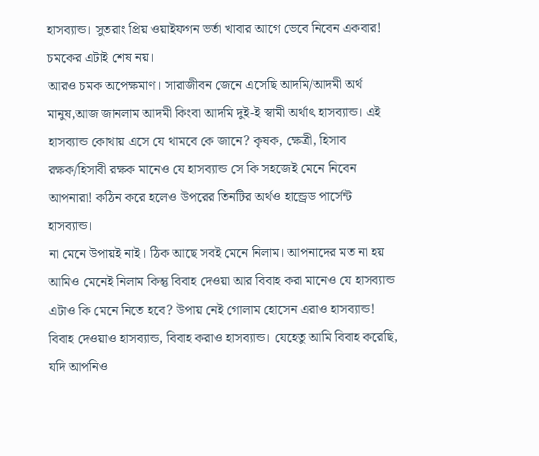হাসব্যান্ড। সুতরাং প্রিয় ওয়াইফগন ভর্তা খাবার আগে ভেবে নিবেন একবার! চমকের এটাই শেষ নয়।
আরও চমক অপেক্ষমাণ। সারাজীবন জেনে এসেছি আদমি/আদমী অর্থ মানুষ,আজ জানলাম আদমী কিংবা আদমি দুই-ই স্বামী অর্থাৎ হাসব্যান্ড। এই হাসব্যান্ড কোথায় এসে যে থামবে কে জানে? কৃষক, ক্ষেত্রী, হিসাব রক্ষক/হিসাবী রক্ষক মানেও যে হাসব্যান্ড সে কি সহজেই মেনে নিবেন আপনারা! কঠিন করে হলেও উপরের তিনটির অর্থও হান্ড্রেড পার্সেন্ট হাসব্যান্ড।
না মেনে উপায়ই নাই। ঠিক আছে সবই মেনে নিলাম। আপনাদের মত না হয় আমিও মেনেই নিলাম কিন্তু বিবাহ দেওয়া আর বিবাহ করা মানেও যে হাসব্যান্ড এটাও কি মেনে নিতে হবে? উপায় নেই গোলাম হোসেন এরাও হাসব্যান্ড! বিবাহ দেওয়াও হাসব্যান্ড, বিবাহ করাও হাসব্যান্ড। যেহেতু আমি বিবাহ করেছি, যদি আপনিও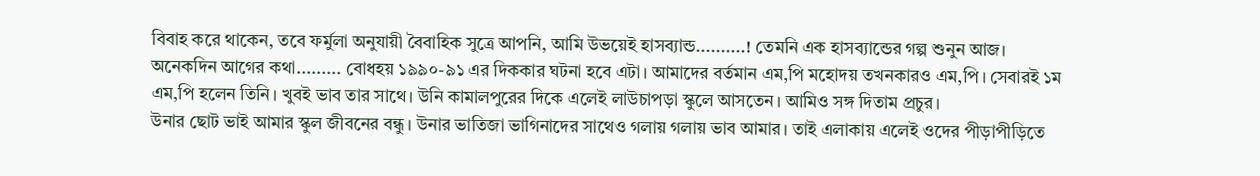বিবাহ করে থাকেন, তবে ফর্মুলা অনুযায়ী বৈবাহিক সুত্রে আপনি, আমি উভয়েই হাসব্যান্ড..........! তেমনি এক হাসব্যান্ডের গল্প শুনুন আজ।
অনেকদিন আগের কথা......... বোধহয় ১৯৯০-৯১ এর দিককার ঘটনা হবে এটা। আমাদের বর্তমান এম,পি মহোদয় তখনকারও এম,পি। সেবারই ১ম এম,পি হলেন তিনি। খুবই ভাব তার সাথে। উনি কামালপুরের দিকে এলেই লাউচাপড়া স্কুলে আসতেন। আমিও সঙ্গ দিতাম প্রচুর।
উনার ছোট ভাই আমার স্কুল জীবনের বন্ধু। উনার ভাতিজা ভাগিনাদের সাথেও গলায় গলায় ভাব আমার। তাই এলাকায় এলেই ওদের পীড়াপীড়িতে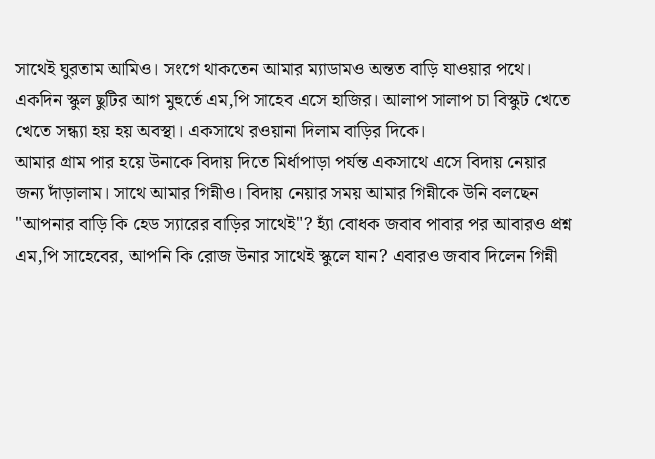সাথেই ঘুরতাম আমিও। সংগে থাকতেন আমার ম্যাডামও অন্তত বাড়ি যাওয়ার পথে। একদিন স্কুল ছুটির আগ মুহুর্তে এম,পি সাহেব এসে হাজির। আলাপ সালাপ চা বিস্কুট খেতে খেতে সন্ধ্যা হয় হয় অবস্থা। একসাথে রওয়ানা দিলাম বাড়ির দিকে।
আমার গ্রাম পার হয়ে উনাকে বিদায় দিতে মির্ধাপাড়া পর্যন্ত একসাথে এসে বিদায় নেয়ার জন্য দাঁড়ালাম। সাথে আমার গিন্নীও। বিদায় নেয়ার সময় আমার গিন্নীকে উনি বলছেন "আপনার বাড়ি কি হেড স্যারের বাড়ির সাথেই"? হ্যাঁ বোধক জবাব পাবার পর আবারও প্রশ্ন এম,পি সাহেবের, আপনি কি রোজ উনার সাথেই স্কুলে যান? এবারও জবাব দিলেন গিন্নী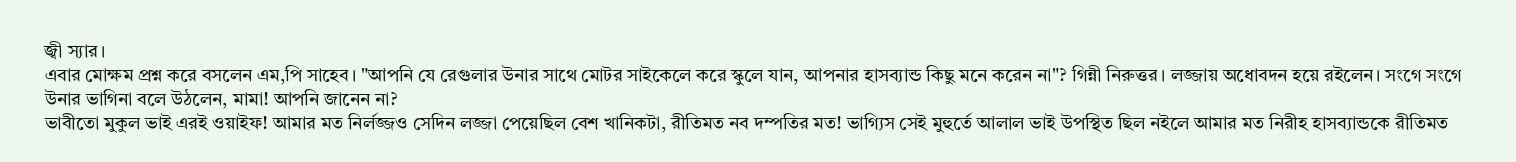জ্বী স্যার।
এবার মোক্ষম প্রশ্ন করে বসলেন এম,পি সাহেব। "আপনি যে রেগুলার উনার সাথে মোটর সাইকেলে করে স্কুলে যান, আপনার হাসব্যান্ড কিছু মনে করেন না"? গিন্নী নিরুত্তর। লজ্জায় অধোবদন হয়ে রইলেন। সংগে সংগে উনার ভাগিনা বলে উঠলেন, মামা! আপনি জানেন না?
ভাবীতো মুকুল ভাই এরই ওয়াইফ! আমার মত নির্লজ্জও সেদিন লজ্জা পেয়েছিল বেশ খানিকটা, রীতিমত নব দম্পতির মত! ভাগ্যিস সেই মুহুর্তে আলাল ভাই উপস্থিত ছিল নইলে আমার মত নিরীহ হাসব্যান্ডকে রীতিমত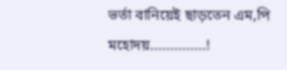ভর্তা বানিয়েই ছাড়তেন এম,পি মহোদয়..............!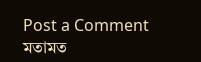Post a Comment
মতামত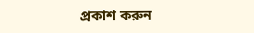প্রকাশ করুন